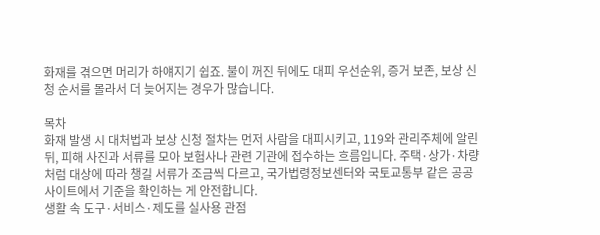화재를 겪으면 머리가 하얘지기 쉽죠. 불이 꺼진 뒤에도 대피 우선순위, 증거 보존, 보상 신청 순서를 몰라서 더 늦어지는 경우가 많습니다.

목차
화재 발생 시 대처법과 보상 신청 절차는 먼저 사람을 대피시키고, 119와 관리주체에 알린 뒤, 피해 사진과 서류를 모아 보험사나 관련 기관에 접수하는 흐름입니다. 주택·상가·차량처럼 대상에 따라 챙길 서류가 조금씩 다르고, 국가법령정보센터와 국토교통부 같은 공공 사이트에서 기준을 확인하는 게 안전합니다.
생활 속 도구·서비스·제도를 실사용 관점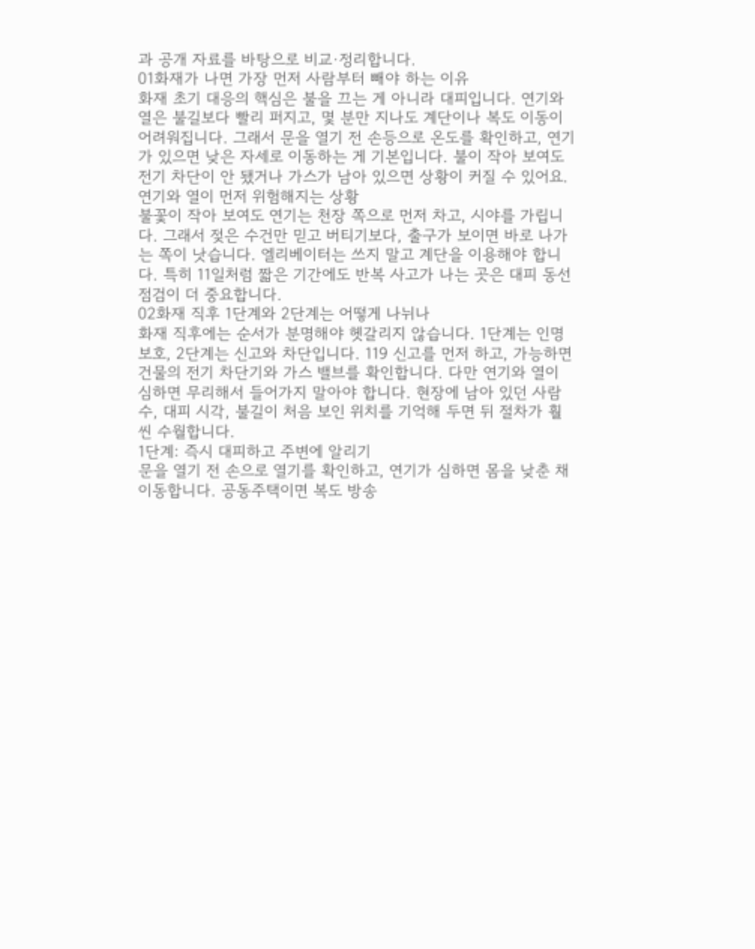과 공개 자료를 바탕으로 비교·정리합니다.
01화재가 나면 가장 먼저 사람부터 빼야 하는 이유
화재 초기 대응의 핵심은 불을 끄는 게 아니라 대피입니다. 연기와 열은 불길보다 빨리 퍼지고, 몇 분만 지나도 계단이나 복도 이동이 어려워집니다. 그래서 문을 열기 전 손등으로 온도를 확인하고, 연기가 있으면 낮은 자세로 이동하는 게 기본입니다. 불이 작아 보여도 전기 차단이 안 됐거나 가스가 남아 있으면 상황이 커질 수 있어요.
연기와 열이 먼저 위험해지는 상황
불꽃이 작아 보여도 연기는 천장 쪽으로 먼저 차고, 시야를 가립니다. 그래서 젖은 수건만 믿고 버티기보다, 출구가 보이면 바로 나가는 쪽이 낫습니다. 엘리베이터는 쓰지 말고 계단을 이용해야 합니다. 특히 11일처럼 짧은 기간에도 반복 사고가 나는 곳은 대피 동선 점검이 더 중요합니다.
02화재 직후 1단계와 2단계는 어떻게 나뉘나
화재 직후에는 순서가 분명해야 헷갈리지 않습니다. 1단계는 인명 보호, 2단계는 신고와 차단입니다. 119 신고를 먼저 하고, 가능하면 건물의 전기 차단기와 가스 밸브를 확인합니다. 다만 연기와 열이 심하면 무리해서 들어가지 말아야 합니다. 현장에 남아 있던 사람 수, 대피 시각, 불길이 처음 보인 위치를 기억해 두면 뒤 절차가 훨씬 수월합니다.
1단계: 즉시 대피하고 주변에 알리기
문을 열기 전 손으로 열기를 확인하고, 연기가 심하면 몸을 낮춘 채 이동합니다. 공동주택이면 복도 방송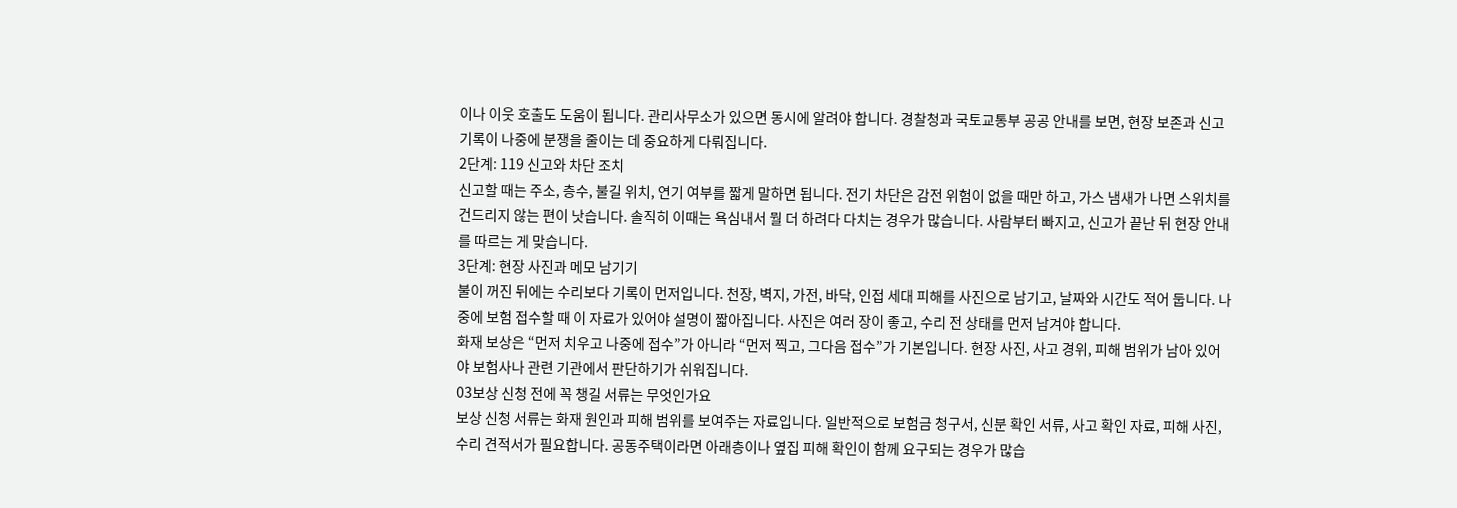이나 이웃 호출도 도움이 됩니다. 관리사무소가 있으면 동시에 알려야 합니다. 경찰청과 국토교통부 공공 안내를 보면, 현장 보존과 신고 기록이 나중에 분쟁을 줄이는 데 중요하게 다뤄집니다.
2단계: 119 신고와 차단 조치
신고할 때는 주소, 층수, 불길 위치, 연기 여부를 짧게 말하면 됩니다. 전기 차단은 감전 위험이 없을 때만 하고, 가스 냄새가 나면 스위치를 건드리지 않는 편이 낫습니다. 솔직히 이때는 욕심내서 뭘 더 하려다 다치는 경우가 많습니다. 사람부터 빠지고, 신고가 끝난 뒤 현장 안내를 따르는 게 맞습니다.
3단계: 현장 사진과 메모 남기기
불이 꺼진 뒤에는 수리보다 기록이 먼저입니다. 천장, 벽지, 가전, 바닥, 인접 세대 피해를 사진으로 남기고, 날짜와 시간도 적어 둡니다. 나중에 보험 접수할 때 이 자료가 있어야 설명이 짧아집니다. 사진은 여러 장이 좋고, 수리 전 상태를 먼저 남겨야 합니다.
화재 보상은 “먼저 치우고 나중에 접수”가 아니라 “먼저 찍고, 그다음 접수”가 기본입니다. 현장 사진, 사고 경위, 피해 범위가 남아 있어야 보험사나 관련 기관에서 판단하기가 쉬워집니다.
03보상 신청 전에 꼭 챙길 서류는 무엇인가요
보상 신청 서류는 화재 원인과 피해 범위를 보여주는 자료입니다. 일반적으로 보험금 청구서, 신분 확인 서류, 사고 확인 자료, 피해 사진, 수리 견적서가 필요합니다. 공동주택이라면 아래층이나 옆집 피해 확인이 함께 요구되는 경우가 많습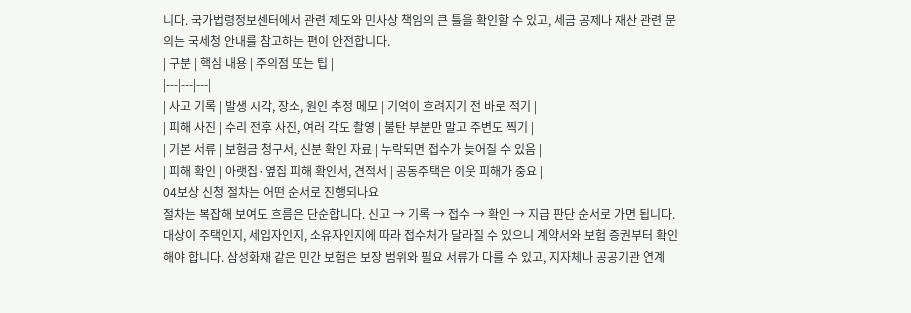니다. 국가법령정보센터에서 관련 제도와 민사상 책임의 큰 틀을 확인할 수 있고, 세금 공제나 재산 관련 문의는 국세청 안내를 참고하는 편이 안전합니다.
| 구분 | 핵심 내용 | 주의점 또는 팁 |
|---|---|---|
| 사고 기록 | 발생 시각, 장소, 원인 추정 메모 | 기억이 흐려지기 전 바로 적기 |
| 피해 사진 | 수리 전후 사진, 여러 각도 촬영 | 불탄 부분만 말고 주변도 찍기 |
| 기본 서류 | 보험금 청구서, 신분 확인 자료 | 누락되면 접수가 늦어질 수 있음 |
| 피해 확인 | 아랫집·옆집 피해 확인서, 견적서 | 공동주택은 이웃 피해가 중요 |
04보상 신청 절차는 어떤 순서로 진행되나요
절차는 복잡해 보여도 흐름은 단순합니다. 신고 → 기록 → 접수 → 확인 → 지급 판단 순서로 가면 됩니다. 대상이 주택인지, 세입자인지, 소유자인지에 따라 접수처가 달라질 수 있으니 계약서와 보험 증권부터 확인해야 합니다. 삼성화재 같은 민간 보험은 보장 범위와 필요 서류가 다를 수 있고, 지자체나 공공기관 연계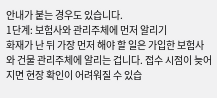안내가 붙는 경우도 있습니다.
1단계: 보험사와 관리주체에 먼저 알리기
화재가 난 뒤 가장 먼저 해야 할 일은 가입한 보험사와 건물 관리주체에 알리는 겁니다. 접수 시점이 늦어지면 현장 확인이 어려워질 수 있습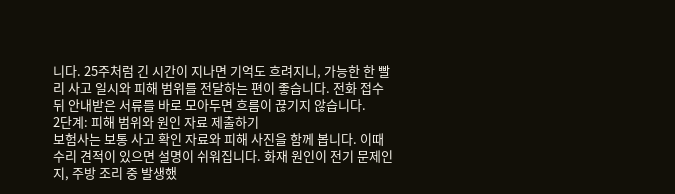니다. 25주처럼 긴 시간이 지나면 기억도 흐려지니, 가능한 한 빨리 사고 일시와 피해 범위를 전달하는 편이 좋습니다. 전화 접수 뒤 안내받은 서류를 바로 모아두면 흐름이 끊기지 않습니다.
2단계: 피해 범위와 원인 자료 제출하기
보험사는 보통 사고 확인 자료와 피해 사진을 함께 봅니다. 이때 수리 견적이 있으면 설명이 쉬워집니다. 화재 원인이 전기 문제인지, 주방 조리 중 발생했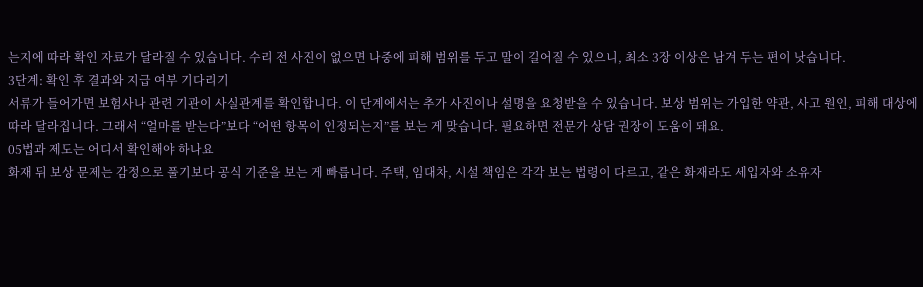는지에 따라 확인 자료가 달라질 수 있습니다. 수리 전 사진이 없으면 나중에 피해 범위를 두고 말이 길어질 수 있으니, 최소 3장 이상은 남겨 두는 편이 낫습니다.
3단계: 확인 후 결과와 지급 여부 기다리기
서류가 들어가면 보험사나 관련 기관이 사실관계를 확인합니다. 이 단계에서는 추가 사진이나 설명을 요청받을 수 있습니다. 보상 범위는 가입한 약관, 사고 원인, 피해 대상에 따라 달라집니다. 그래서 “얼마를 받는다”보다 “어떤 항목이 인정되는지”를 보는 게 맞습니다. 필요하면 전문가 상담 권장이 도움이 돼요.
05법과 제도는 어디서 확인해야 하나요
화재 뒤 보상 문제는 감정으로 풀기보다 공식 기준을 보는 게 빠릅니다. 주택, 임대차, 시설 책임은 각각 보는 법령이 다르고, 같은 화재라도 세입자와 소유자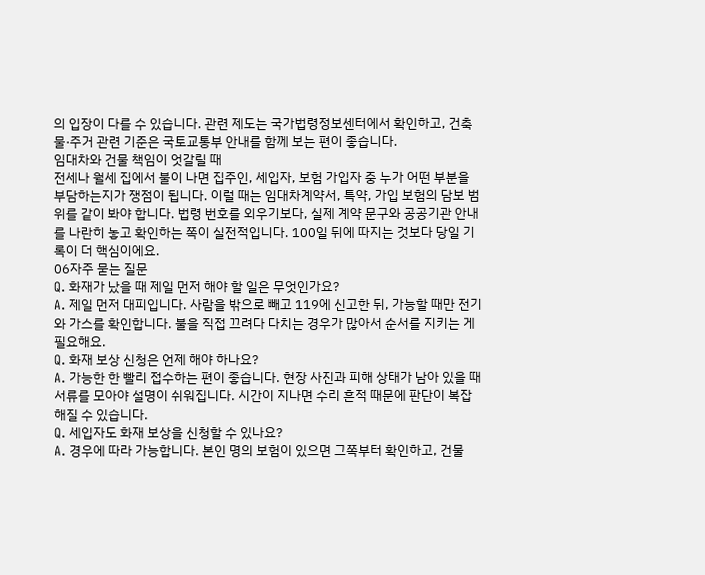의 입장이 다를 수 있습니다. 관련 제도는 국가법령정보센터에서 확인하고, 건축물·주거 관련 기준은 국토교통부 안내를 함께 보는 편이 좋습니다.
임대차와 건물 책임이 엇갈릴 때
전세나 월세 집에서 불이 나면 집주인, 세입자, 보험 가입자 중 누가 어떤 부분을 부담하는지가 쟁점이 됩니다. 이럴 때는 임대차계약서, 특약, 가입 보험의 담보 범위를 같이 봐야 합니다. 법령 번호를 외우기보다, 실제 계약 문구와 공공기관 안내를 나란히 놓고 확인하는 쪽이 실전적입니다. 100일 뒤에 따지는 것보다 당일 기록이 더 핵심이에요.
06자주 묻는 질문
Q. 화재가 났을 때 제일 먼저 해야 할 일은 무엇인가요?
A. 제일 먼저 대피입니다. 사람을 밖으로 빼고 119에 신고한 뒤, 가능할 때만 전기와 가스를 확인합니다. 불을 직접 끄려다 다치는 경우가 많아서 순서를 지키는 게 필요해요.
Q. 화재 보상 신청은 언제 해야 하나요?
A. 가능한 한 빨리 접수하는 편이 좋습니다. 현장 사진과 피해 상태가 남아 있을 때 서류를 모아야 설명이 쉬워집니다. 시간이 지나면 수리 흔적 때문에 판단이 복잡해질 수 있습니다.
Q. 세입자도 화재 보상을 신청할 수 있나요?
A. 경우에 따라 가능합니다. 본인 명의 보험이 있으면 그쪽부터 확인하고, 건물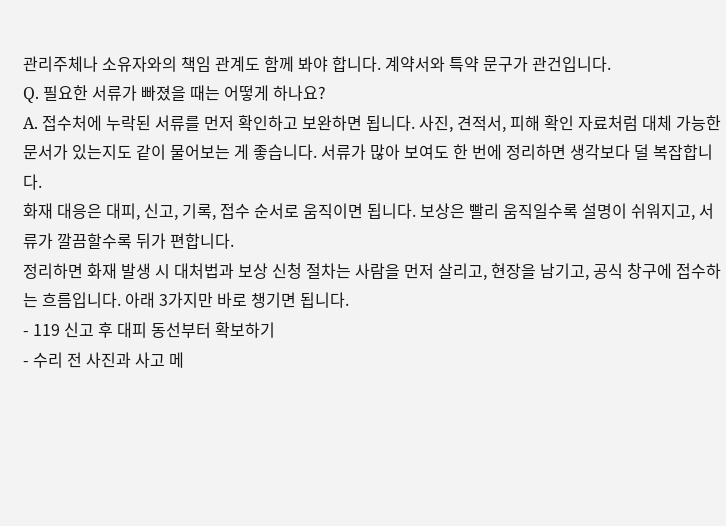관리주체나 소유자와의 책임 관계도 함께 봐야 합니다. 계약서와 특약 문구가 관건입니다.
Q. 필요한 서류가 빠졌을 때는 어떻게 하나요?
A. 접수처에 누락된 서류를 먼저 확인하고 보완하면 됩니다. 사진, 견적서, 피해 확인 자료처럼 대체 가능한 문서가 있는지도 같이 물어보는 게 좋습니다. 서류가 많아 보여도 한 번에 정리하면 생각보다 덜 복잡합니다.
화재 대응은 대피, 신고, 기록, 접수 순서로 움직이면 됩니다. 보상은 빨리 움직일수록 설명이 쉬워지고, 서류가 깔끔할수록 뒤가 편합니다.
정리하면 화재 발생 시 대처법과 보상 신청 절차는 사람을 먼저 살리고, 현장을 남기고, 공식 창구에 접수하는 흐름입니다. 아래 3가지만 바로 챙기면 됩니다.
- 119 신고 후 대피 동선부터 확보하기
- 수리 전 사진과 사고 메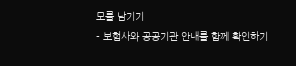모를 남기기
- 보험사와 공공기관 안내를 함께 확인하기